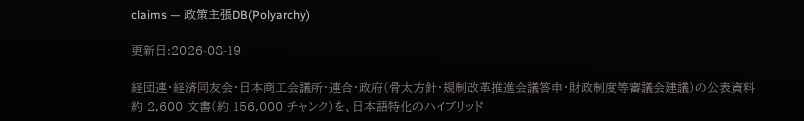claims — 政策主張DB(Polyarchy)

更新日:2026-08-19

経団連・経済同友会・日本商工会議所・連合・政府(骨太方針・規制改革推進会議答申・財政制度等審議会建議)の公表資料 約 2,600 文書(約 156,000 チャンク)を、日本語特化のハイブリッド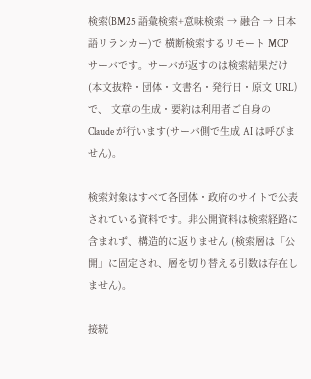検索(BM25 語彙検索+意味検索 → 融合 → 日本語リランカー)で 横断検索するリモート MCP サーバです。サーバが返すのは検索結果だけ(本文抜粋・団体・文書名・発行日・原文 URL)で、 文章の生成・要約は利用者ご自身の Claude が行います(サーバ側で生成 AI は呼びません)。

検索対象はすべて各団体・政府のサイトで公表されている資料です。非公開資料は検索経路に含まれず、構造的に返りません (検索層は「公開」に固定され、層を切り替える引数は存在しません)。

接続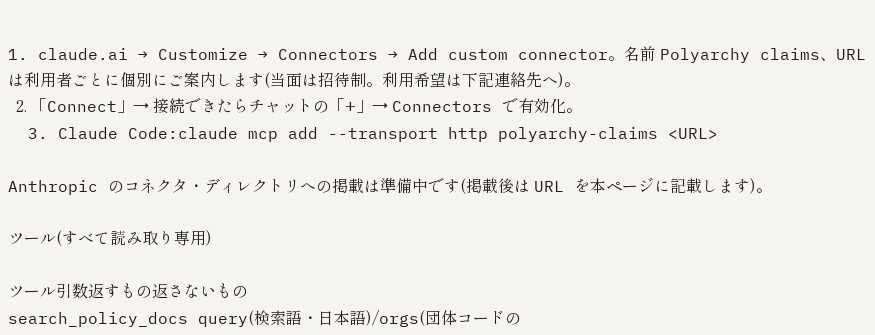1. claude.ai → Customize → Connectors → Add custom connector。名前 Polyarchy claims、URL は利用者ごとに個別にご案内します(当面は招待制。利用希望は下記連絡先へ)。
  2. 「Connect」→ 接続できたらチャットの「+」→ Connectors で有効化。
  3. Claude Code:claude mcp add --transport http polyarchy-claims <URL>

Anthropic のコネクタ・ディレクトリへの掲載は準備中です(掲載後は URL を本ページに記載します)。

ツール(すべて読み取り専用)

ツール引数返すもの返さないもの
search_policy_docs query(検索語・日本語)/orgs(団体コードの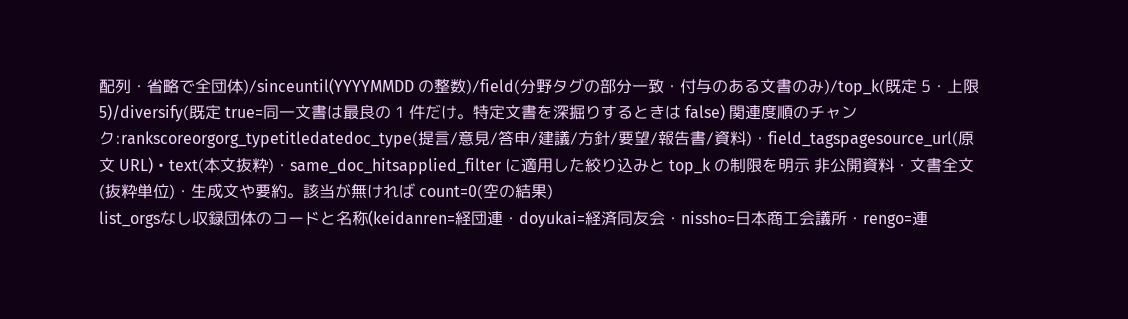配列・省略で全団体)/sinceuntil(YYYYMMDD の整数)/field(分野タグの部分一致・付与のある文書のみ)/top_k(既定 5・上限 5)/diversify(既定 true=同一文書は最良の 1 件だけ。特定文書を深掘りするときは false) 関連度順のチャンク:rankscoreorgorg_typetitledatedoc_type(提言/意見/答申/建議/方針/要望/報告書/資料)・field_tagspagesource_url(原文 URL)・text(本文抜粋)・same_doc_hitsapplied_filter に適用した絞り込みと top_k の制限を明示 非公開資料・文書全文(抜粋単位)・生成文や要約。該当が無ければ count=0(空の結果)
list_orgsなし収録団体のコードと名称(keidanren=経団連・doyukai=経済同友会・nissho=日本商工会議所・rengo=連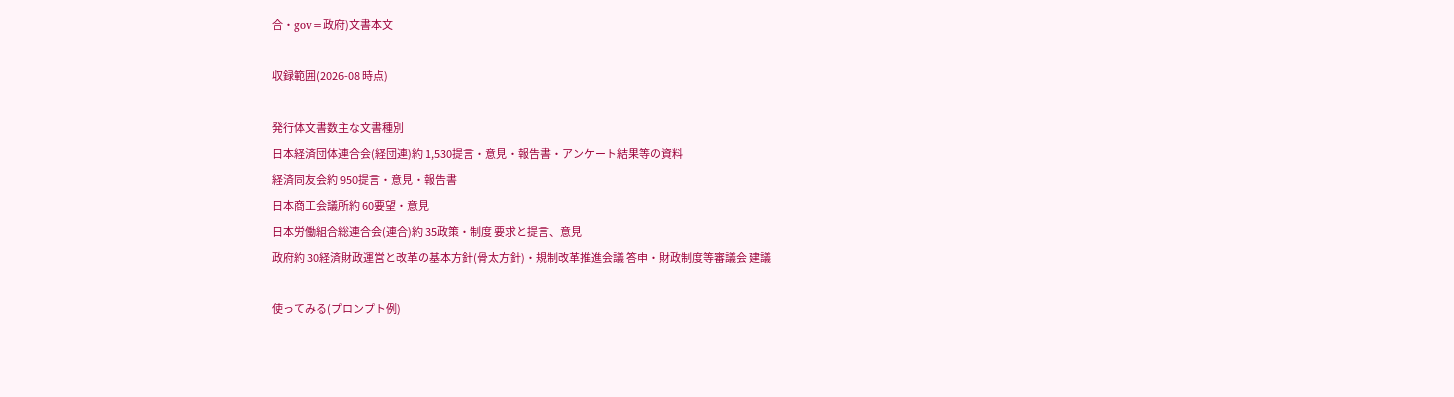合・gov=政府)文書本文

収録範囲(2026-08 時点)

発行体文書数主な文書種別
日本経済団体連合会(経団連)約 1,530提言・意見・報告書・アンケート結果等の資料
経済同友会約 950提言・意見・報告書
日本商工会議所約 60要望・意見
日本労働組合総連合会(連合)約 35政策・制度 要求と提言、意見
政府約 30経済財政運営と改革の基本方針(骨太方針)・規制改革推進会議 答申・財政制度等審議会 建議

使ってみる(プロンプト例)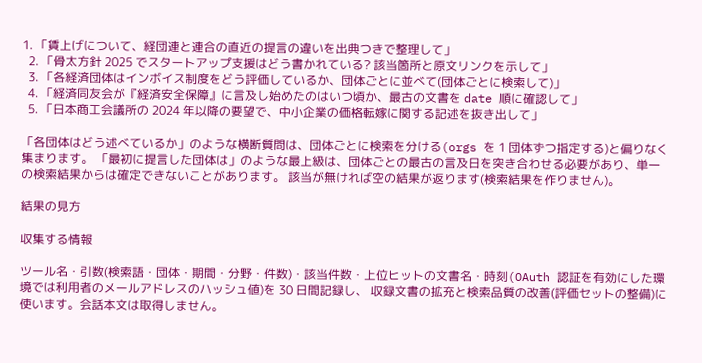1. 「賃上げについて、経団連と連合の直近の提言の違いを出典つきで整理して」
  2. 「骨太方針 2025 でスタートアップ支援はどう書かれている? 該当箇所と原文リンクを示して」
  3. 「各経済団体はインボイス制度をどう評価しているか、団体ごとに並べて(団体ごとに検索して)」
  4. 「経済同友会が『経済安全保障』に言及し始めたのはいつ頃か、最古の文書を date 順に確認して」
  5. 「日本商工会議所の 2024 年以降の要望で、中小企業の価格転嫁に関する記述を抜き出して」

「各団体はどう述べているか」のような横断質問は、団体ごとに検索を分ける(orgs を 1 団体ずつ指定する)と偏りなく集まります。 「最初に提言した団体は」のような最上級は、団体ごとの最古の言及日を突き合わせる必要があり、単一の検索結果からは確定できないことがあります。 該当が無ければ空の結果が返ります(検索結果を作りません)。

結果の見方

収集する情報

ツール名・引数(検索語・団体・期間・分野・件数)・該当件数・上位ヒットの文書名・時刻(OAuth 認証を有効にした環境では利用者のメールアドレスのハッシュ値)を 30 日間記録し、 収録文書の拡充と検索品質の改善(評価セットの整備)に使います。会話本文は取得しません。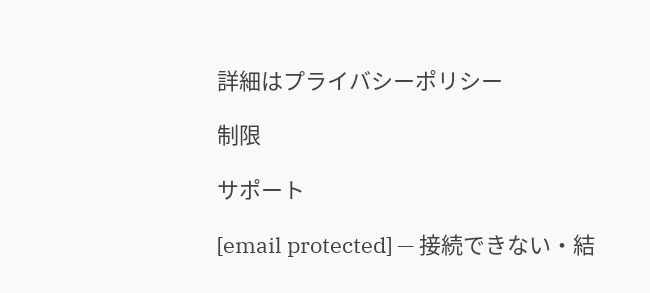詳細はプライバシーポリシー

制限

サポート

[email protected] — 接続できない・結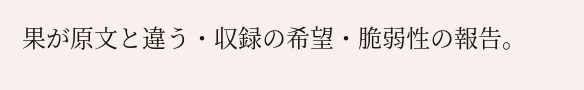果が原文と違う・収録の希望・脆弱性の報告。